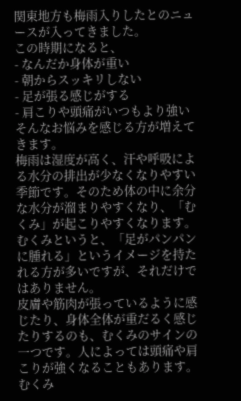関東地方も梅雨入りしたとのニュースが入ってきました。
この時期になると、
- なんだか身体が重い
- 朝からスッキリしない
- 足が張る感じがする
- 肩こりや頭痛がいつもより強い
そんなお悩みを感じる方が増えてきます。
梅雨は湿度が高く、汗や呼吸による水分の排出が少なくなりやすい季節です。そのため体の中に余分な水分が溜まりやすくなり、「むくみ」が起こりやすくなります。
むくみというと、「足がパンパンに腫れる」というイメージを持たれる方が多いですが、それだけではありません。
皮膚や筋肉が張っているように感じたり、身体全体が重だるく感じたりするのも、むくみのサインの一つです。人によっては頭痛や肩こりが強くなることもあります。
むくみ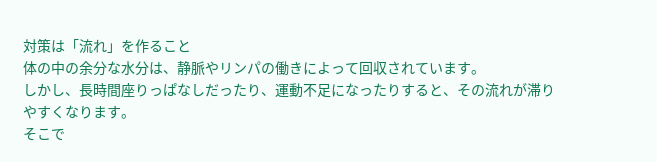対策は「流れ」を作ること
体の中の余分な水分は、静脈やリンパの働きによって回収されています。
しかし、長時間座りっぱなしだったり、運動不足になったりすると、その流れが滞りやすくなります。
そこで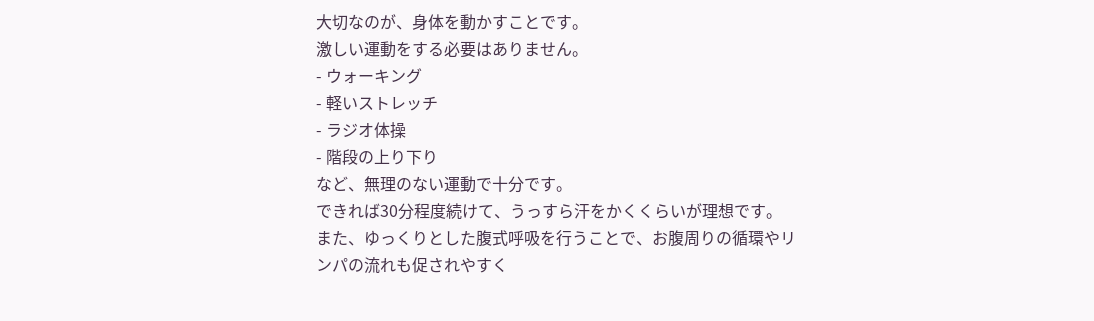大切なのが、身体を動かすことです。
激しい運動をする必要はありません。
- ウォーキング
- 軽いストレッチ
- ラジオ体操
- 階段の上り下り
など、無理のない運動で十分です。
できれば30分程度続けて、うっすら汗をかくくらいが理想です。
また、ゆっくりとした腹式呼吸を行うことで、お腹周りの循環やリンパの流れも促されやすく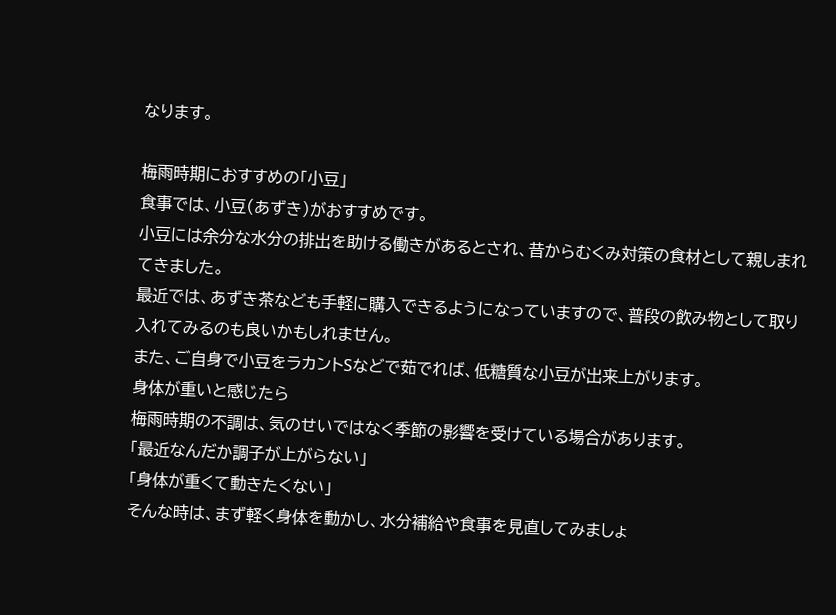なります。

梅雨時期におすすめの「小豆」
食事では、小豆(あずき)がおすすめです。
小豆には余分な水分の排出を助ける働きがあるとされ、昔からむくみ対策の食材として親しまれてきました。
最近では、あずき茶なども手軽に購入できるようになっていますので、普段の飲み物として取り入れてみるのも良いかもしれません。
また、ご自身で小豆をラカントSなどで茹でれば、低糖質な小豆が出来上がります。
身体が重いと感じたら
梅雨時期の不調は、気のせいではなく季節の影響を受けている場合があります。
「最近なんだか調子が上がらない」
「身体が重くて動きたくない」
そんな時は、まず軽く身体を動かし、水分補給や食事を見直してみましょ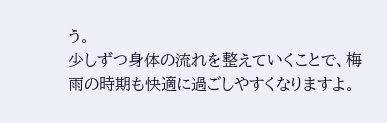う。
少しずつ身体の流れを整えていくことで、梅雨の時期も快適に過ごしやすくなりますよ。